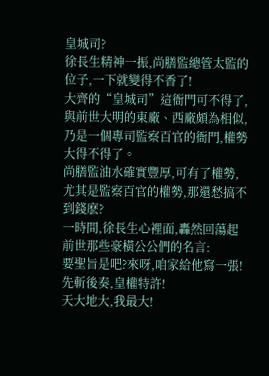皇城司?
徐長生精神一振,尚膳監總管太監的位子,一下就變得不香了!
大齊的“皇城司”這衙門可不得了,與前世大明的東廠、西廠頗為相似,乃是一個專司監察百官的衙門,權勢大得不得了。
尚膳監油水確實豐厚,可有了權勢,尤其是監察百官的權勢,那還愁搞不到錢麽?
一時間,徐長生心裡面,轟然回蕩起前世那些豪橫公公們的名言:
要聖旨是吧?來呀,咱家給他寫一張!
先斬後奏,皇權特許!
天大地大,我最大!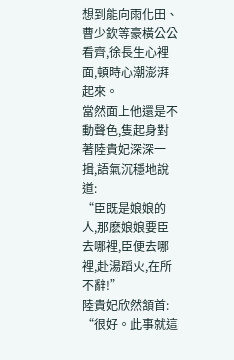想到能向雨化田、曹少欽等豪橫公公看齊,徐長生心裡面,頓時心潮澎湃起來。
當然面上他還是不動聲色,隻起身對著陸貴妃深深一揖,語氣沉穩地說道:
“臣既是娘娘的人,那麽娘娘要臣去哪裡,臣便去哪裡,赴湯蹈火,在所不辭!”
陸貴妃欣然頷首:
“很好。此事就這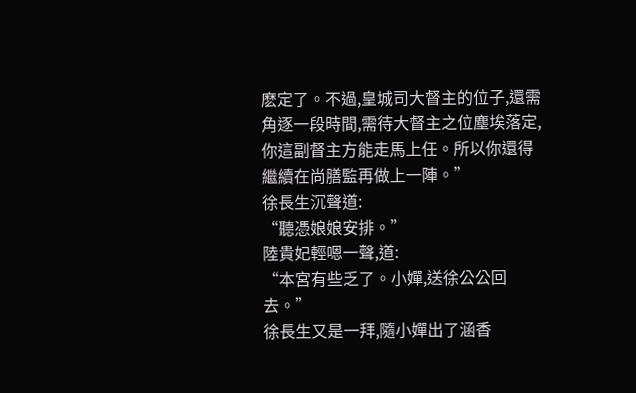麽定了。不過,皇城司大督主的位子,還需角逐一段時間,需待大督主之位塵埃落定,你這副督主方能走馬上任。所以你還得繼續在尚膳監再做上一陣。”
徐長生沉聲道:
“聽憑娘娘安排。”
陸貴妃輕嗯一聲,道:
“本宮有些乏了。小嬋,送徐公公回去。”
徐長生又是一拜,隨小嬋出了涵香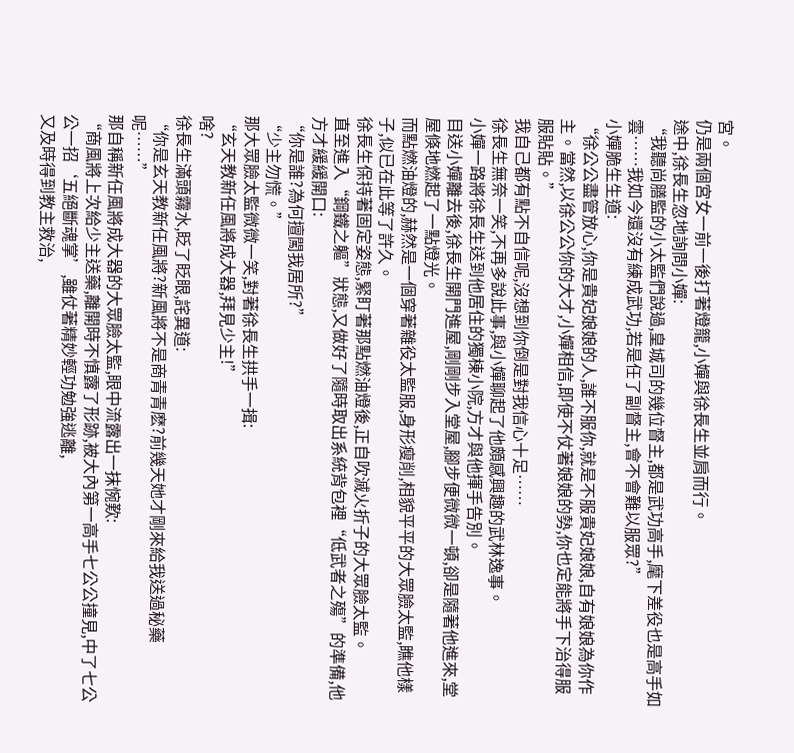宮。
仍是兩個宮女一前一後打著燈籠,小嬋與徐長生並肩而行。
途中,徐長生忽地詢問小嬋:
“我聽尚膳監的小太監們說過,皇城司的幾位督主,都是武功高手,麾下差役也是高手如雲……我如今還沒有練成武功,若是任了副督主,會不會難以服眾?”
小嬋脆生生道:
“徐公公盡管放心,你是貴妃娘娘的人,誰不服你,就是不服貴妃娘娘,自有娘娘為你作主。當然,以徐公公你的大才,小嬋相信,即使不仗著娘娘的勢,你也定能將手下治得服服貼貼。”
我自己都有點不自信呢,沒想到你倒是對我信心十足……
徐長生無奈一笑,不再多說此事,與小嬋聊起了他頗感興趣的武林逸事。
小嬋一路將徐長生送到他居住的獨棟小院,方才與他揮手告別。
目送小嬋離去後,徐長生開門進屋,剛剛步入堂屋,腳步便微微一頓,卻是隨著他進來,堂屋倏地燃起了一點燈光。
而點燃油燈的,赫然是一個穿著雜役太監服,身形瘦削,相貌平平的大眾臉太監,瞧他樣子,似已在此等了許久。
徐長生保持著固定姿態,緊盯著那點燃油燈後,正自吹滅火折子的大眾臉太監。
直至進入“鋼鐵之軀”狀態,又做好了隨時取出系統背包裡“低武者之殤”的準備,他方才緩緩開口:
“你是誰?為何擅闖我居所?”
“少主勿慌。”
那大眾臉太監微微一笑,對著徐長生拱手一揖:
“玄天教新任風將成大器,拜見少主!”
啥?
徐長生滿頭霧水,眨了眨眼,詫異道:
“你是玄天教新任風將?新風將不是商青青麽?前幾天她才剛來給我送過秘藥呢……”
那自稱新任風將成大器的大眾臉太監,眼中流露出一抹惋歎:
“商風將上次給少主送藥,離開時不慎露了形跡,被大內第一高手七公公撞見,中了七公公一招‘五絕斷魂掌’,雖仗著精妙輕功勉強逃離,
又及時得到教主救治,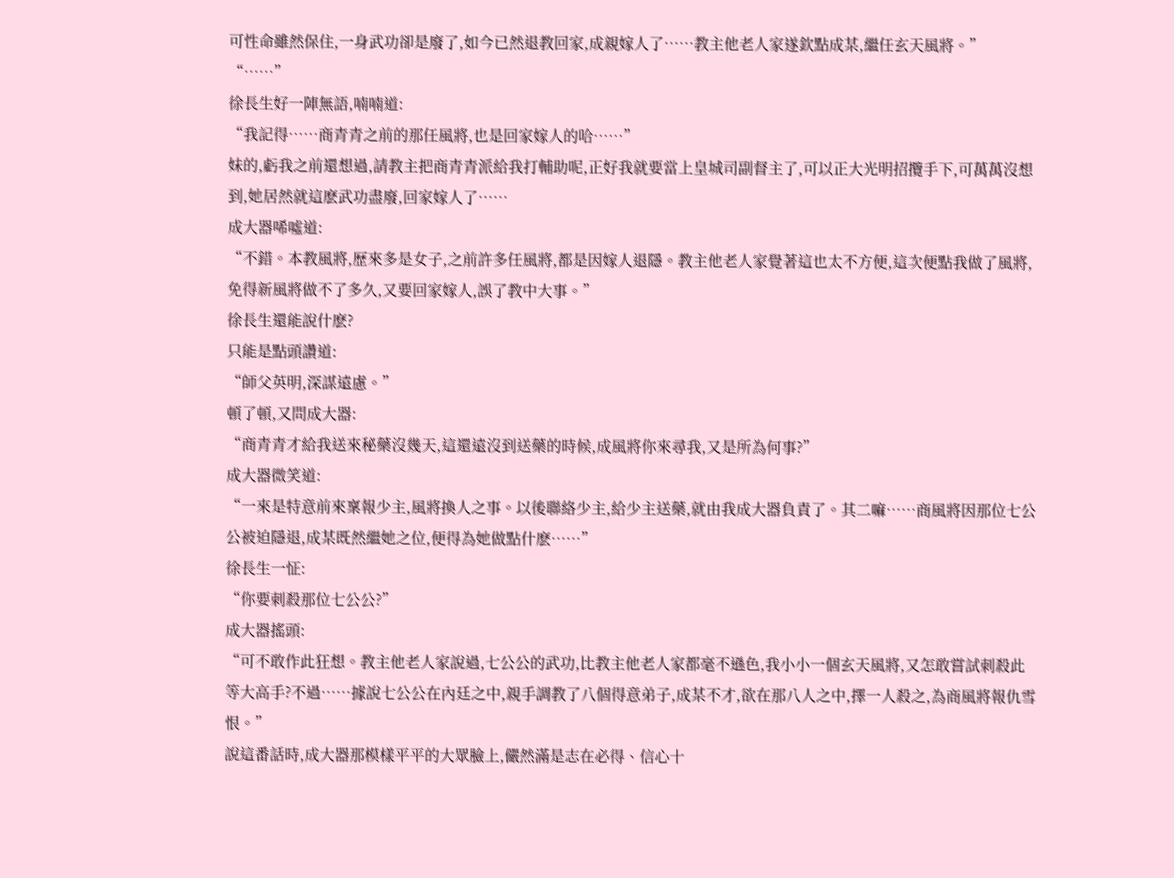可性命雖然保住,一身武功卻是廢了,如今已然退教回家,成親嫁人了……教主他老人家遂欽點成某,繼任玄天風將。” “……”
徐長生好一陣無語,喃喃道:
“我記得……商青青之前的那任風將,也是回家嫁人的哈……”
妹的,虧我之前還想過,請教主把商青青派給我打輔助呢,正好我就要當上皇城司副督主了,可以正大光明招攬手下,可萬萬沒想到,她居然就這麽武功盡廢,回家嫁人了……
成大器唏噓道:
“不錯。本教風將,歷來多是女子,之前許多任風將,都是因嫁人退隱。教主他老人家覺著這也太不方便,這次便點我做了風將,免得新風將做不了多久,又要回家嫁人,誤了教中大事。”
徐長生還能說什麽?
只能是點頭讚道:
“師父英明,深謀遠慮。”
頓了頓,又問成大器:
“商青青才給我送來秘藥沒幾天,這還遠沒到送藥的時候,成風將你來尋我,又是所為何事?”
成大器微笑道:
“一來是特意前來稟報少主,風將換人之事。以後聯絡少主,給少主送藥,就由我成大器負責了。其二嘛……商風將因那位七公公被迫隱退,成某既然繼她之位,便得為她做點什麽……”
徐長生一怔:
“你要刺殺那位七公公?”
成大器搖頭:
“可不敢作此狂想。教主他老人家說過,七公公的武功,比教主他老人家都毫不遜色,我小小一個玄天風將,又怎敢嘗試刺殺此等大高手?不過……據說七公公在內廷之中,親手調教了八個得意弟子,成某不才,欲在那八人之中,擇一人殺之,為商風將報仇雪恨。”
說這番話時,成大器那模樣平平的大眾臉上,儼然滿是志在必得、信心十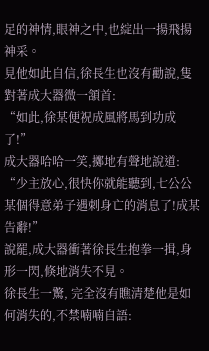足的神情,眼神之中,也綻出一揚飛揚神采。
見他如此自信,徐長生也沒有勸說,隻對著成大器微一頷首:
“如此,徐某便祝成風將馬到功成了!”
成大器哈哈一笑,擲地有聲地說道:
“少主放心,很快你就能聽到,七公公某個得意弟子遇刺身亡的消息了!成某告辭!”
說罷,成大器衝著徐長生抱拳一揖,身形一閃,倏地消失不見。
徐長生一驚, 完全沒有瞧清楚他是如何消失的,不禁喃喃自語: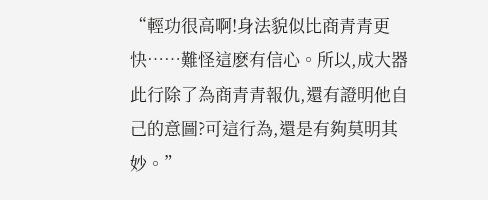“輕功很高啊!身法貌似比商青青更快……難怪這麽有信心。所以,成大器此行除了為商青青報仇,還有證明他自己的意圖?可這行為,還是有夠莫明其妙。”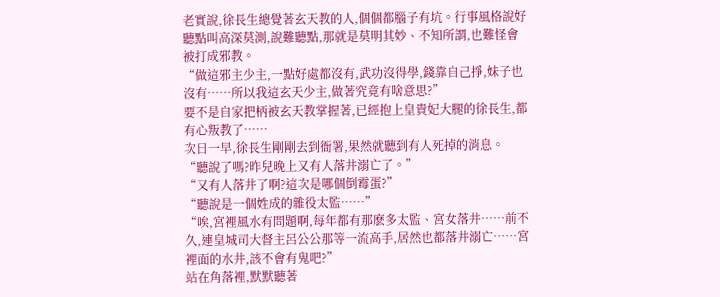老實說,徐長生總覺著玄天教的人,個個都腦子有坑。行事風格說好聽點叫高深莫測,說難聽點,那就是莫明其妙、不知所謂,也難怪會被打成邪教。
“做這邪主少主,一點好處都沒有,武功沒得學,錢靠自己掙,妹子也沒有……所以我這玄天少主,做著究竟有啥意思?”
要不是自家把柄被玄天教掌握著,已經抱上皇貴妃大腿的徐長生,都有心叛教了……
次日一早,徐長生剛剛去到衙署,果然就聽到有人死掉的消息。
“聽說了嗎?昨兒晚上又有人落井溺亡了。”
“又有人落井了啊?這次是哪個倒霉蛋?”
“聽說是一個姓成的雜役太監……”
“唉,宮裡風水有問題啊,每年都有那麽多太監、宮女落井……前不久,連皇城司大督主呂公公那等一流高手,居然也都落井溺亡……宮裡面的水井,該不會有鬼吧?”
站在角落裡,默默聽著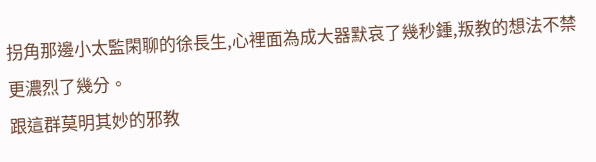拐角那邊小太監閑聊的徐長生,心裡面為成大器默哀了幾秒鍾,叛教的想法不禁更濃烈了幾分。
跟這群莫明其妙的邪教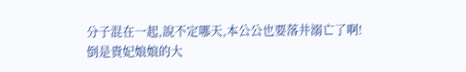分子混在一起,說不定哪天,本公公也要落井溺亡了啊!
倒是貴妃娘娘的大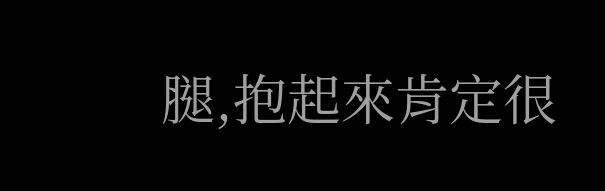腿,抱起來肯定很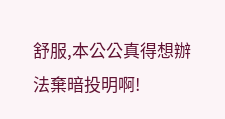舒服,本公公真得想辦法棄暗投明啊!